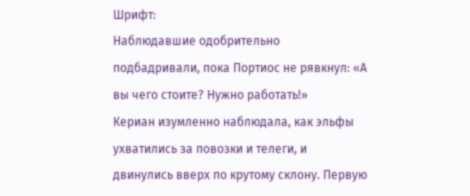Шрифт:
Наблюдавшие одобрительно подбадривали, пока Портиос не рявкнул: «А вы чего стоите? Нужно работать!»
Кериан изумленно наблюдала, как эльфы ухватились за повозки и телеги, и двинулись вверх по крутому склону. Первую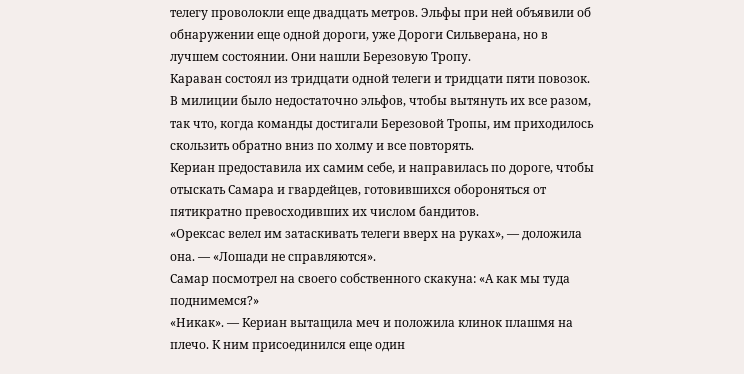телегу проволокли еще двадцать метров. Эльфы при ней объявили об обнаружении еще одной дороги, уже Дороги Сильверана, но в лучшем состоянии. Они нашли Березовую Тропу.
Караван состоял из тридцати одной телеги и тридцати пяти повозок. В милиции было недостаточно эльфов, чтобы вытянуть их все разом, так что, когда команды достигали Березовой Тропы, им приходилось скользить обратно вниз по холму и все повторять.
Кериан предоставила их самим себе, и направилась по дороге, чтобы отыскать Самара и гвардейцев, готовившихся обороняться от пятикратно превосходивших их числом бандитов.
«Орексас велел им затаскивать телеги вверх на руках», — доложила она. — «Лошади не справляются».
Самар посмотрел на своего собственного скакуна: «А как мы туда поднимемся?»
«Никак». — Кериан вытащила меч и положила клинок плашмя на плечо. К ним присоединился еще один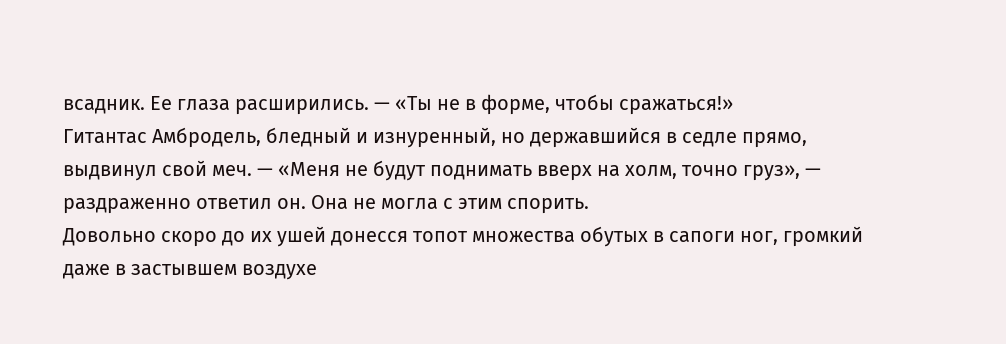всадник. Ее глаза расширились. — «Ты не в форме, чтобы сражаться!»
Гитантас Амбродель, бледный и изнуренный, но державшийся в седле прямо, выдвинул свой меч. — «Меня не будут поднимать вверх на холм, точно груз», — раздраженно ответил он. Она не могла с этим спорить.
Довольно скоро до их ушей донесся топот множества обутых в сапоги ног, громкий даже в застывшем воздухе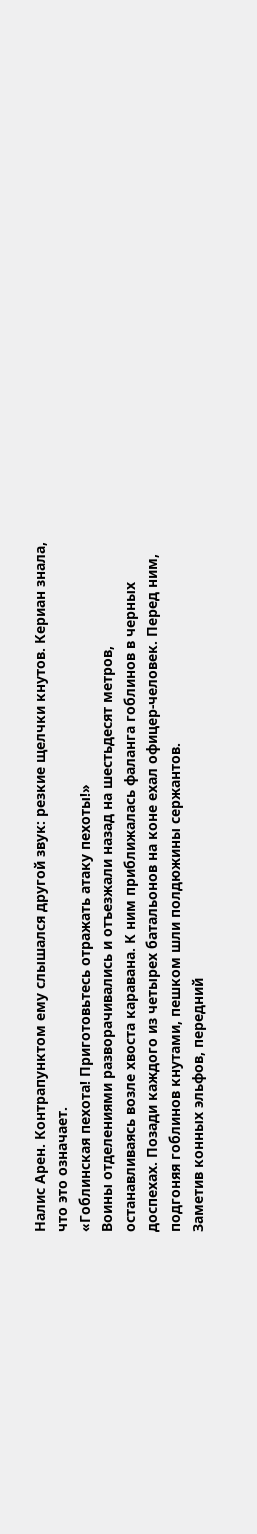Налис Арен. Контрапунктом ему слышался другой звук: резкие щелчки кнутов. Кериан знала, что это означает.
«Гоблинская пехота! Приготовьтесь отражать атаку пехоты!»
Воины отделениями разворачивались и отъезжали назад на шестьдесят метров, останавливаясь возле хвоста каравана. К ним приближалась фаланга гоблинов в черных доспехах. Позади каждого из четырех батальонов на коне ехал офицер-человек. Перед ним, подгоняя гоблинов кнутами, пешком шли полдюжины сержантов.
Заметив конных эльфов, передний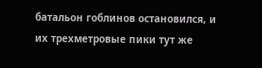батальон гоблинов остановился, и их трехметровые пики тут же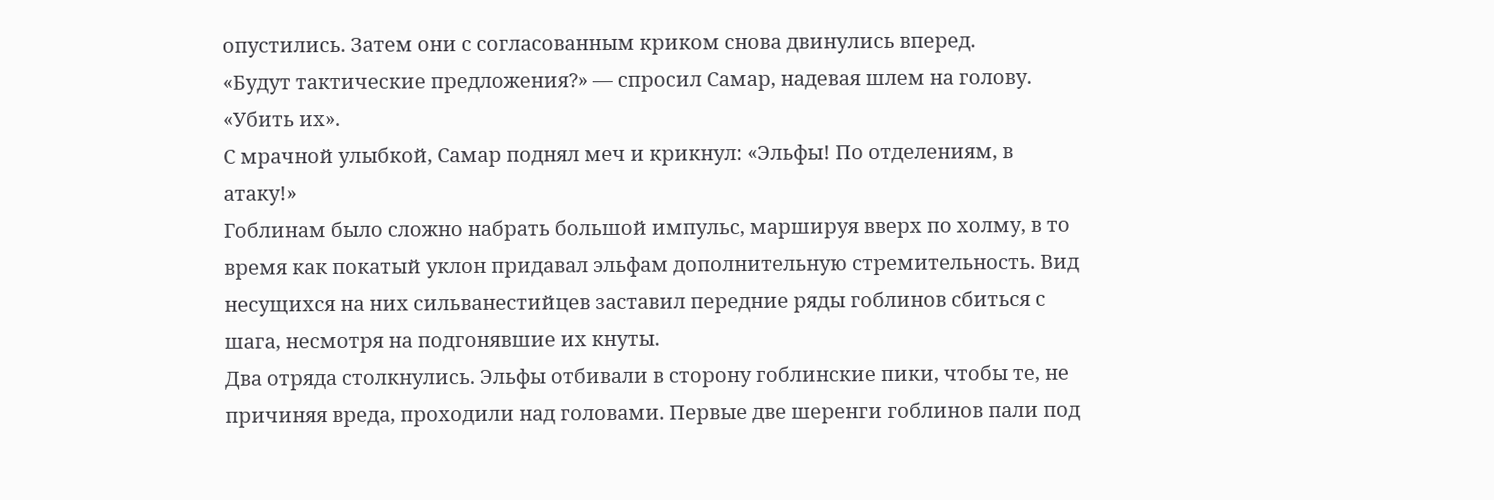опустились. Затем они с согласованным криком снова двинулись вперед.
«Будут тактические предложения?» — спросил Самар, надевая шлем на голову.
«Убить их».
С мрачной улыбкой, Самар поднял меч и крикнул: «Эльфы! По отделениям, в атаку!»
Гоблинам было сложно набрать большой импульс, маршируя вверх по холму, в то время как покатый уклон придавал эльфам дополнительную стремительность. Вид несущихся на них сильванестийцев заставил передние ряды гоблинов сбиться с шага, несмотря на подгонявшие их кнуты.
Два отряда столкнулись. Эльфы отбивали в сторону гоблинские пики, чтобы те, не причиняя вреда, проходили над головами. Первые две шеренги гоблинов пали под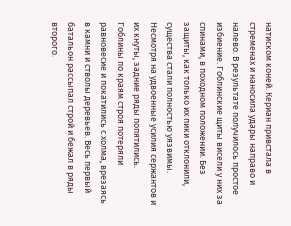натиском коней. Кериан привстала в стременах и наносила удары направо и налево. В результате получилось простое избиение. Гоблинские щиты висели у них за спинами, в походном положении. Без защиты, как только их пики отклонили, существа стали полностью уязвимы.
Несмотря на удвоенные усилия сержантов и их кнуты, задние ряды попятились. Гоблины по краям строя потеряли равновесие и покатились с холма, врезаясь в камни и стволы деревьев. Весь первый батальон рассыпал строй и бежал в ряды второго.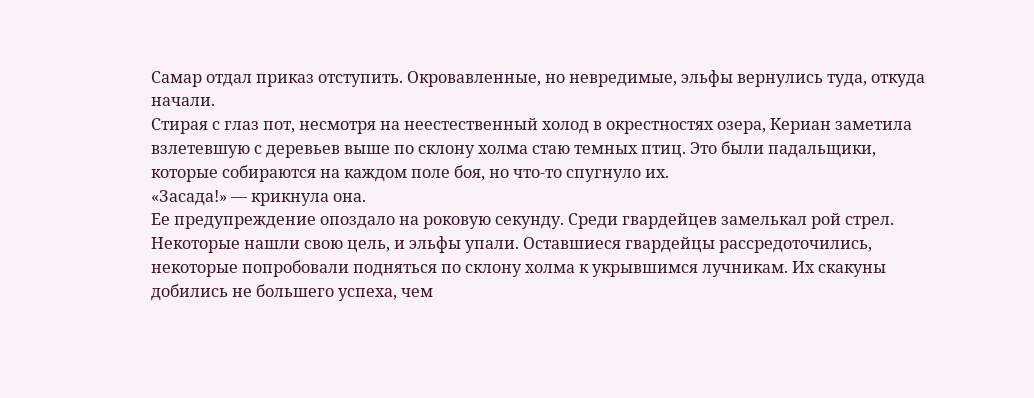Самар отдал приказ отступить. Окровавленные, но невредимые, эльфы вернулись туда, откуда начали.
Стирая с глаз пот, несмотря на неестественный холод в окрестностях озера, Кериан заметила взлетевшую с деревьев выше по склону холма стаю темных птиц. Это были падальщики, которые собираются на каждом поле боя, но что-то спугнуло их.
«Засада!» — крикнула она.
Ее предупреждение опоздало на роковую секунду. Среди гвардейцев замелькал рой стрел. Некоторые нашли свою цель, и эльфы упали. Оставшиеся гвардейцы рассредоточились, некоторые попробовали подняться по склону холма к укрывшимся лучникам. Их скакуны добились не большего успеха, чем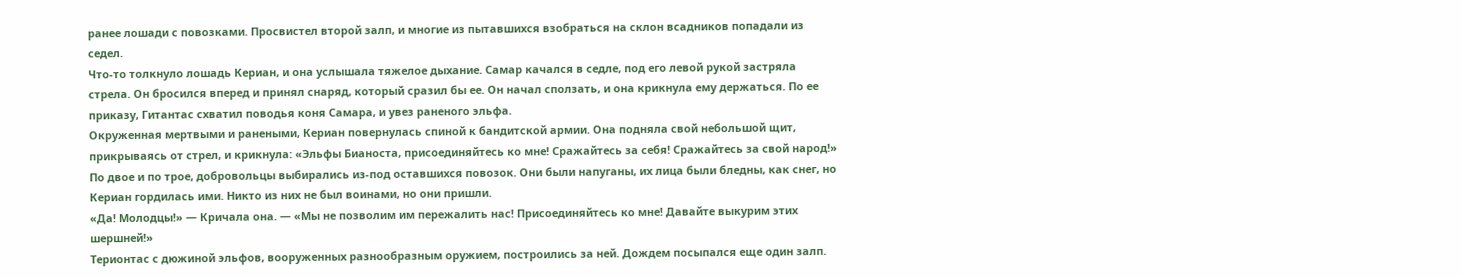ранее лошади с повозками. Просвистел второй залп, и многие из пытавшихся взобраться на склон всадников попадали из седел.
Что-то толкнуло лошадь Кериан, и она услышала тяжелое дыхание. Самар качался в седле, под его левой рукой застряла стрела. Он бросился вперед и принял снаряд, который сразил бы ее. Он начал сползать, и она крикнула ему держаться. По ее приказу, Гитантас схватил поводья коня Самара, и увез раненого эльфа.
Окруженная мертвыми и ранеными, Кериан повернулась спиной к бандитской армии. Она подняла свой небольшой щит, прикрываясь от стрел, и крикнула: «Эльфы Бианоста, присоединяйтесь ко мне! Сражайтесь за себя! Сражайтесь за свой народ!»
По двое и по трое, добровольцы выбирались из-под оставшихся повозок. Они были напуганы, их лица были бледны, как снег, но Кериан гордилась ими. Никто из них не был воинами, но они пришли.
«Да! Молодцы!» — Кричала она. — «Мы не позволим им пережалить нас! Присоединяйтесь ко мне! Давайте выкурим этих шершней!»
Терионтас с дюжиной эльфов, вооруженных разнообразным оружием, построились за ней. Дождем посыпался еще один залп.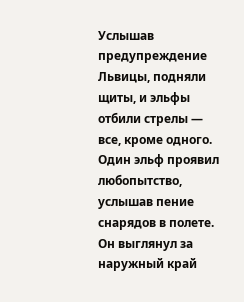Услышав предупреждение Львицы, подняли щиты, и эльфы отбили стрелы — все, кроме одного. Один эльф проявил любопытство, услышав пение снарядов в полете. Он выглянул за наружный край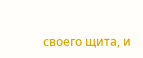своего щита, и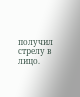получил стрелу в лицо.